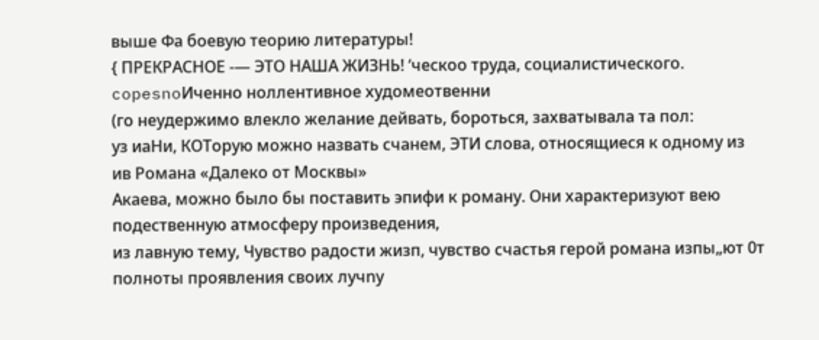выше Фа боевую теорию литературы!
{ ПРЕКРАСНОЕ -— ЭТО НАША ЖИЗНЬ! ‘ческоо труда, социалистического. copesnoИченно ноллентивное худомеотвенни
(го неудержимо влекло желание дейвать, бороться, захватывала та пол:
уз иаНи, КОТорую можно назвать счанем, ЭТИ слова, относящиеся к одному из
ив Романа «Далеко от Москвы»
Акаева, можно было бы поставить эпифи к роману. Они характеризуют вею
подественную атмосферу произведения,
из лавную тему, Чувство радости жизп, чувство счастья герой романа изпы„ют 0т полноты проявления своих лучny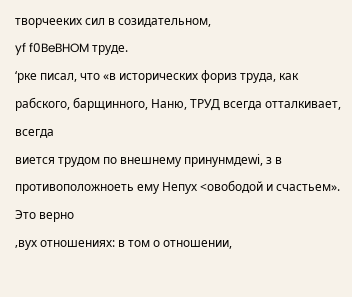творчееких сил в созидательном,
yf f0BeBHOM труде.
‘рке писал, что «в исторических фориз труда, как рабского, барщинного, Haню, ТРУД всегда отталкивает, всегда
виется трудом по внешнему принунмдеwi, з в противоположноеть ему Heпух <овободой и счастьем». Это верно
‚вух отношениях: в том о отношении,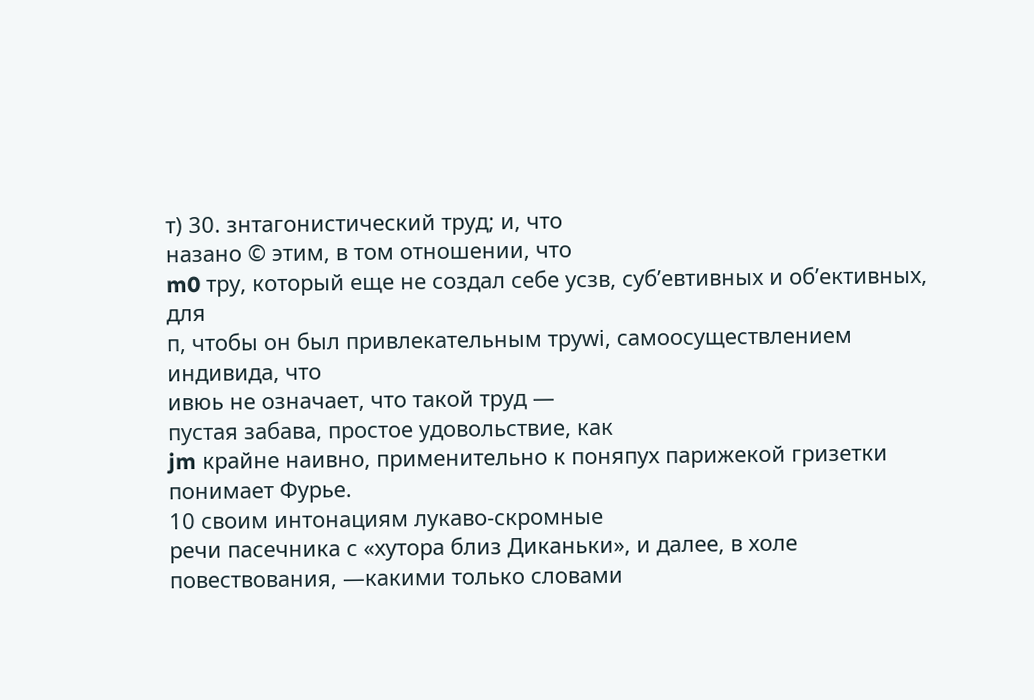т) 30. знтагонистический труд; и, что
назано © этим, в том отношении, что
m0 тру, который еще не создал себе усзв, суб’евтивных и об’ективных, для
п, чтобы он был привлекательным труwi, самоосуществлением индивида, что
ивюь не означает, что такой труд —
пустая забава, простое удовольствие, как
jm крайне наивно, применительно к поняпух парижекой гризетки понимает Фурье.
10 своим интонациям лукаво-скромные
речи пасечника с «хутора близ Диканьки», и далее, в холе повествования, —какими только словами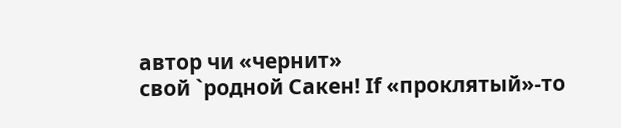автор чи «чернит»
свой `родной Сакен! If «проклятый»-то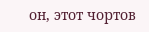он, этот чортов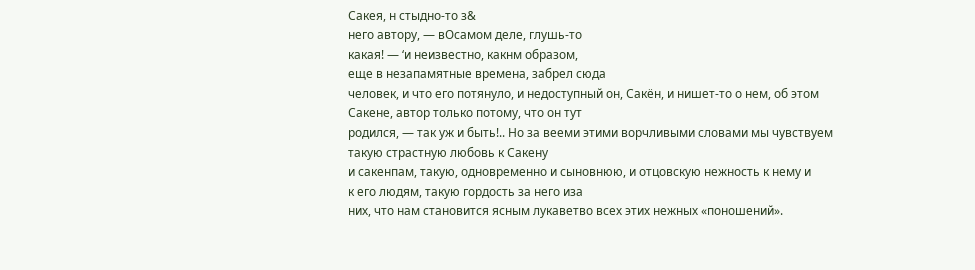Сакея, н стыдно-то з&
него автору, — вОсамом деле, глушь-то
какая! — ‘и неизвестно, какнм образом,
еще в незапамятные времена, забрел сюда
человек, и что его потянуло, и недоступный он, Сакён, и нишет-то о нем, об этом
Сакене, автор только потому, что он тут
родился, — так уж и быть!.. Но за вееми этими ворчливыми словами мы чувствуем такую страстную любовь к Сакену
и сакенпам, такую, одновременно и сыновнюю, и отцовскую нежность к нему и
к его людям, такую гордость за него иза
них, что нам становится ясным лукаветво всех этих нежных «поношений».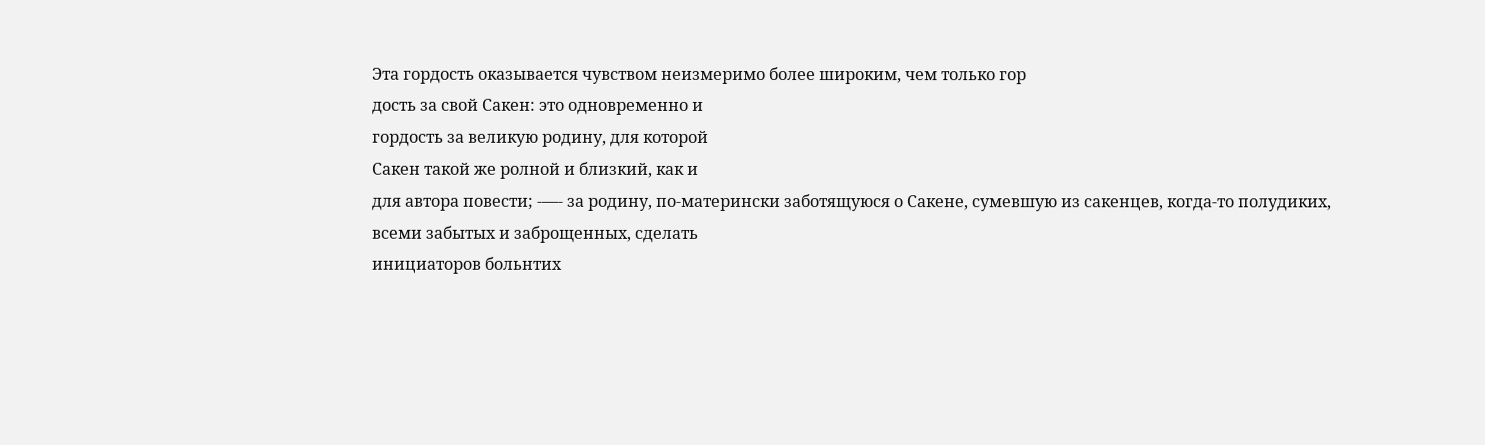Эта гордость оказывается чувством неизмеримо более широким, чем только гор
дость за свой Сакен: это одновременно и
гордость за великую родину, для которой
Сакен такой же ролной и близкий, как и
для автора повести; -—- за родину, по-матерински заботящуюся о Сакене, сумевшую из сакенцев, когда-то полудиких,
всеми забытых и заброщенных, сделать
инициаторов больнтих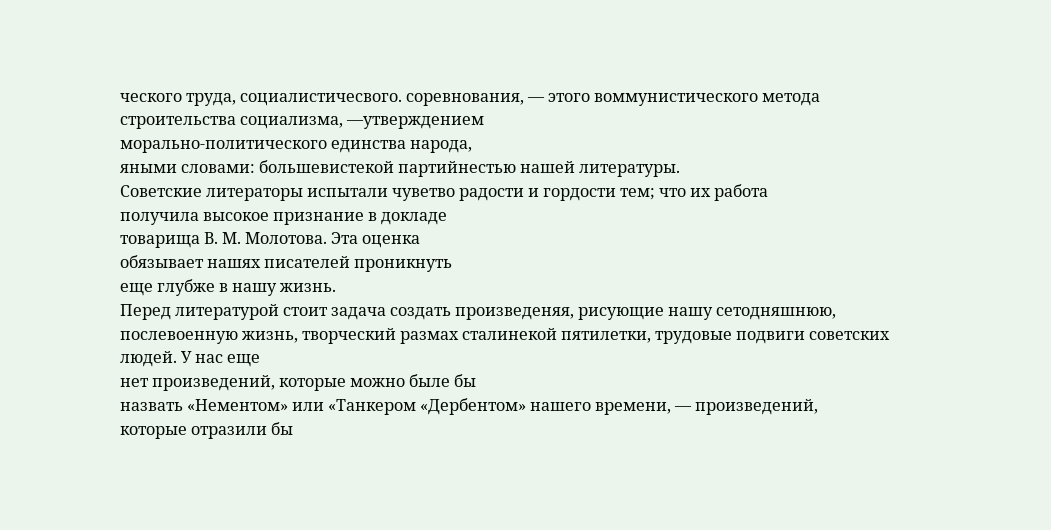ческого труда, социалистичесвого. соревнования, — этого воммунистического метода
строительства социализма, —утверждением
морально-политического единства народа,
яными словами: большевистекой партийнестью нашей литературы.
Советские литераторы испытали чуветво радости и гордости тем; что их работа
получила высокое признание в докладе
товарища В. М. Молотова. Эта оценка
обязывает нашях писателей проникнуть
еще глубже в нашу жизнь.
Перед литературой стоит задача создать произведеняя, рисующие нашу сетодняшнюю, послевоенную жизнь, творческий размах сталинекой пятилетки, трудовые подвиги советских людей. У нас еще
нет произведений, которые можно быле бы
назвать «Нементом» или «Танкером «Дербентом» нашего времени, — произведений,
которые отразили бы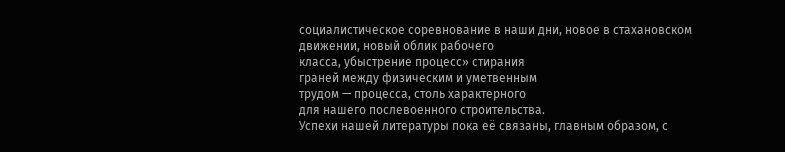социалистическое соревнование в наши дни, новое в стахановском движении, новый облик рабочего
класса, убыстрение процесс» стирания
граней между физическим и уметвенным
трудом — процесса, столь характерного
для нашего послевоенного строительства.
Успехи нашей литературы пока её связаны, главным образом, с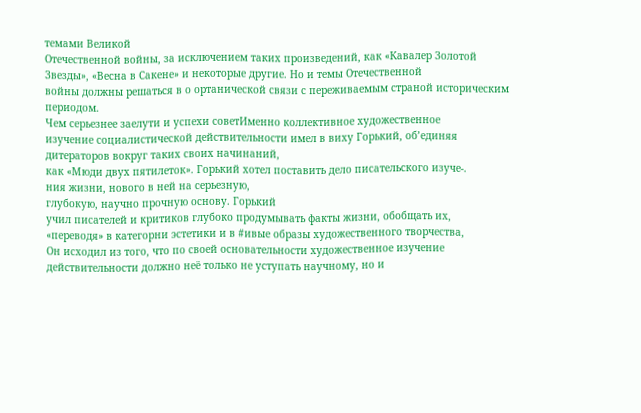темами Великой
Отечественной войны, за исключением таких произведений, как «Кавалер Золотой
Звезды», «Весна в Сакене» и некоторые другие. Но и темы Отечественной
войны должны решаться в о ортанической связи с переживаемым страной историческим периодом.
Чем серьезнее заелути и успехи советИменно коллективное художественное
изучение социалистической действительности имел в виху Горький, об’единяя дитераторов вокруг таких своих начинаний,
как «Мюди двух пятилеток». Горький хотел поставить дело писательского изуче-.
ния жизни, нового в ней на серьезную,
глубокую, научно прочную основу. Горький
учил писателей и критиков глубоко продумывать факты жизни, обобщать их,
«переводя» в категорни эстетики и в #ивые образы художественного творчества,
Он исходил из того, что по своей основательности художественное изучение действительности должно неё только не уступать научному, но и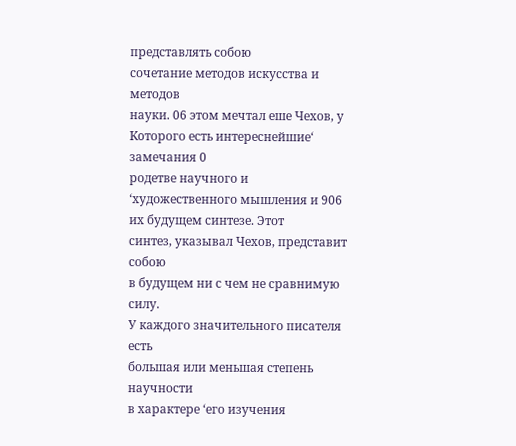представлять собою
сочетание методов искусства и методов
науки. 06 этом мечтал еше Чехов, у Koторого есть интереснейшие‘ замечания 0
родетве научного и ‘художественного мышления и 906 их будущем синтезе. Этот
синтез, указывал Чехов, представит собою
в будущем ни с чем не сравнимую силу.
У каждого значительного писателя есть
большая или меньшая степень научности
в характере ‘его изучения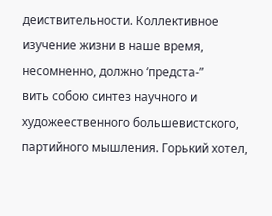деиствительности. Коллективное изучение жизни в наше время, несомненно, должно ‘предста-”
вить собою синтез научного и художеественного большевистского, партийного мышления. Горький хотел,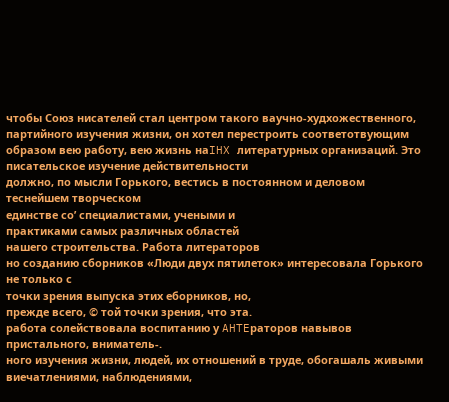чтобы Союз нисателей стал центром такого ваучно-худхожественного, партийного изучения жизни, он хотел перестроить соответотвующим образом вею работу, вею жизнь наIHX литературных организаций. Это писательское изучение действительности
должно, по мысли Горького, вестись в постоянном и деловом теснейшем творческом
единстве со’ специалистами, учеными и
практиками самых различных областей
нашего строительства. Работа литераторов
но созданию сборников «Люди двух пятилеток» интересовала Горького не только с
точки зрения выпуска этих еборников, но,
прежде всего, © той точки зрения, что эта.
работа солействовала воспитанию у AHTEраторов навывов пристального, вниматель-.
ного изучения жизни, людей, их отношений в труде, обогашаль живыми виечатлениями, наблюдениями,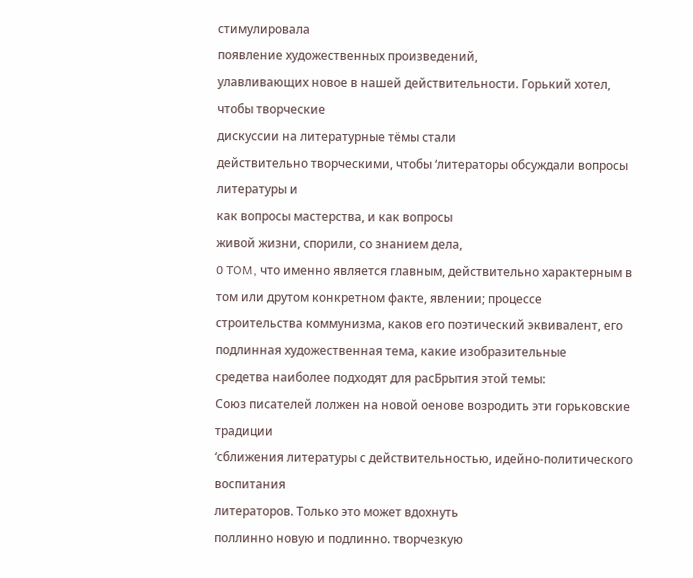стимулировала
появление художественных произведений,
улавливающих новое в нашей действительности. Горький хотел, чтобы творческие
дискуссии на литературные тёмы стали
действительно творческими, чтобы ‘литераторы обсуждали вопросы литературы и
как вопросы мастерства, и как вопросы
живой жизни, спорили, со знанием дела,
0 TOM, что именно является главным, действительно характерным в том или друтом конкретном факте, явлении; процессе
строительства коммунизма, каков его поэтический эквивалент, его подлинная художественная тема, какие изобразительные
средетва наиболее подходят для расБрытия этой темы:
Союз писателей лолжен на новой оенове возродить эти горьковские традиции
‘сближения литературы с действительностью, идейно-политического воспитания
литераторов. Только это может вдохнуть
поллинно новую и подлинно. творчезкую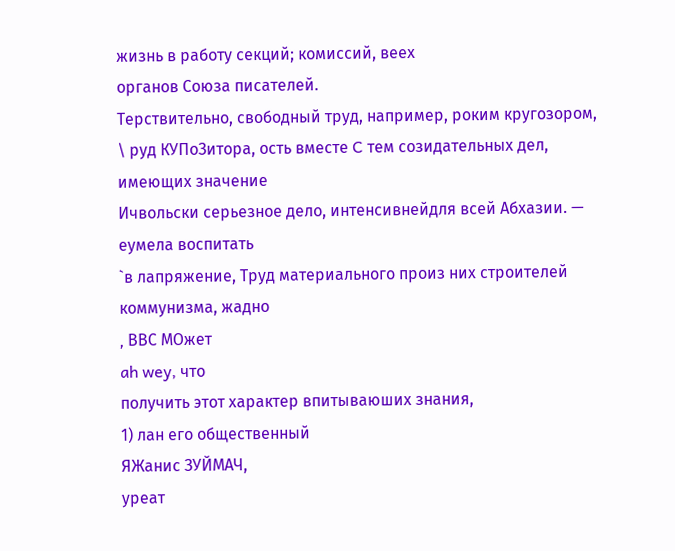жизнь в работу секций; комиссий, веех
органов Союза писателей.
Терствительно, свободный труд, например, роким кругозором,
\ руд КУПоЗитора, ость вместе C тем созидательных дел, имеющих значение
Ичвольски серьезное дело, интенсивнейдля всей Абхазии. — еумела воспитать
`в лапряжение, Труд материального произ них строителей коммунизма, жадно
‚ ВВС МОжет
ah wey, что
получить этот характер впитываюших знания,
1) лан его общественный
ЯЖанис ЗУЙМАЧ,
уреат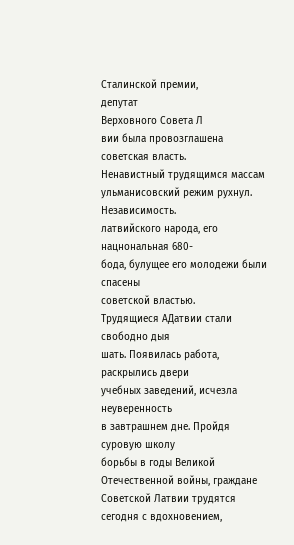Сталинской премии,
депутат
Верховного Совета Л
вии была провозглашена советская власть.
Ненавистный трудящимся массам ульманисовский режим рухнул. Независимость.
латвийского народа, его нацнональная 680-
бода, булущее его молодежи были спасены
советской властью.
Трудящиеся АДатвии стали свободно дыя
шать. Появилась работа, раскрылись двери
учебных заведений, исчезла неуверенность
в завтрашнем дне. Пройдя суровую школу
борьбы в годы Великой Отечественной войны, граждане Советской Латвии трудятся
сегодня с вдохновением,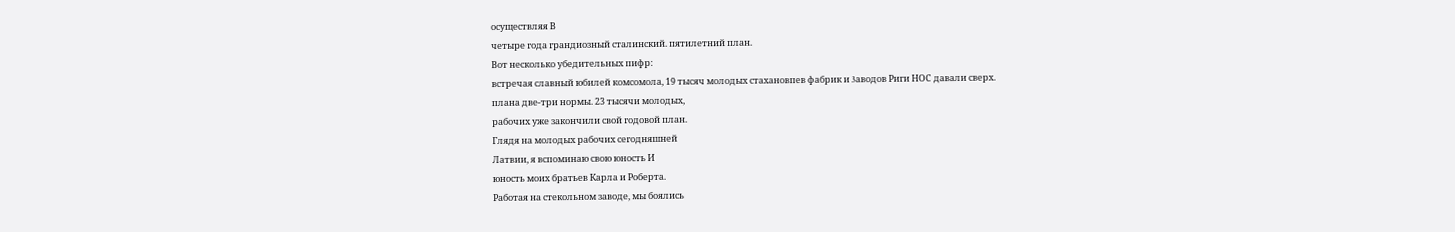осуществляя В
четыре года грандиозный сталинский. пятилетний план.
Вот несколько убедительных пифр:
встречая славный юбилей комсомола, 19 тысяч молодых стахановпев фабрик и 3aводов Риги НОС давали сверх.
плана две-три нормы. 23 тысячи молодых,
рабочих уже закончили свой годовой план.
Глядя на молодых рабочих сегодняшней
Латвии, я вспоминаю свою юность И
юность моих братьев Карла и Роберта.
Работая на стекольном заводе, мы боялись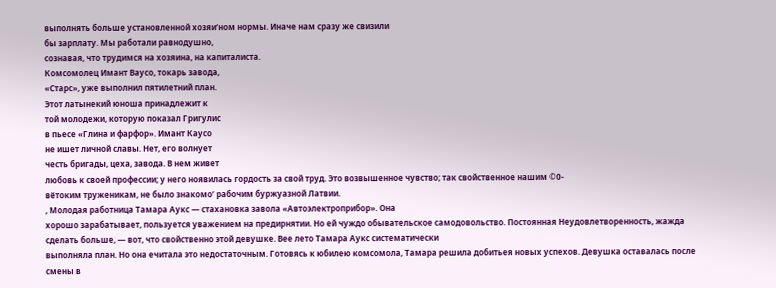выполнять больше установленной хозяи‘ном нормы. Иначе нам сразу же свизили
бы зарплату. Мы работали равнодушно,
сознавая, что трудимся на хозяина, на капиталиста.
Комсомолец Имант Ваусо, токарь завода,
«Старс», уже выполнил пятилетний план.
Этот латынекий юноша принадлежит к
той молодежи, которую показал Григулис
в пьесе «Глина и фарфор». Имант Каусо
не ишет личной славы. Нет, его волнует
честь бригады, цеха, завода. В нем живет
любовь к своей профессии; у него ноявилась гордость за свой труд. Это возвышенное чувство; так свойственное нашим ©0-
вётоким труженикам, не было знакомо’ рабочим буржуазной Латвии.
‚ Молодая работница Тамара Аукс — стахановка завола «Автоэлектроприбор». Она
хорошо зарабатывает, пользуется уважением на предирнятии. Но ей чуждо обывательское самодовольство. Постоянная Неудовлетворенность, жажда сделать больше, — вот, что свойственно этой девушке. Вее лето Тамара Аукс систематически
выполняла план. Но она ечитала это недостаточным. Готовясь к юбилею комсомола, Тамара решила добитьея новых успехов. Девушка оставалась после смены в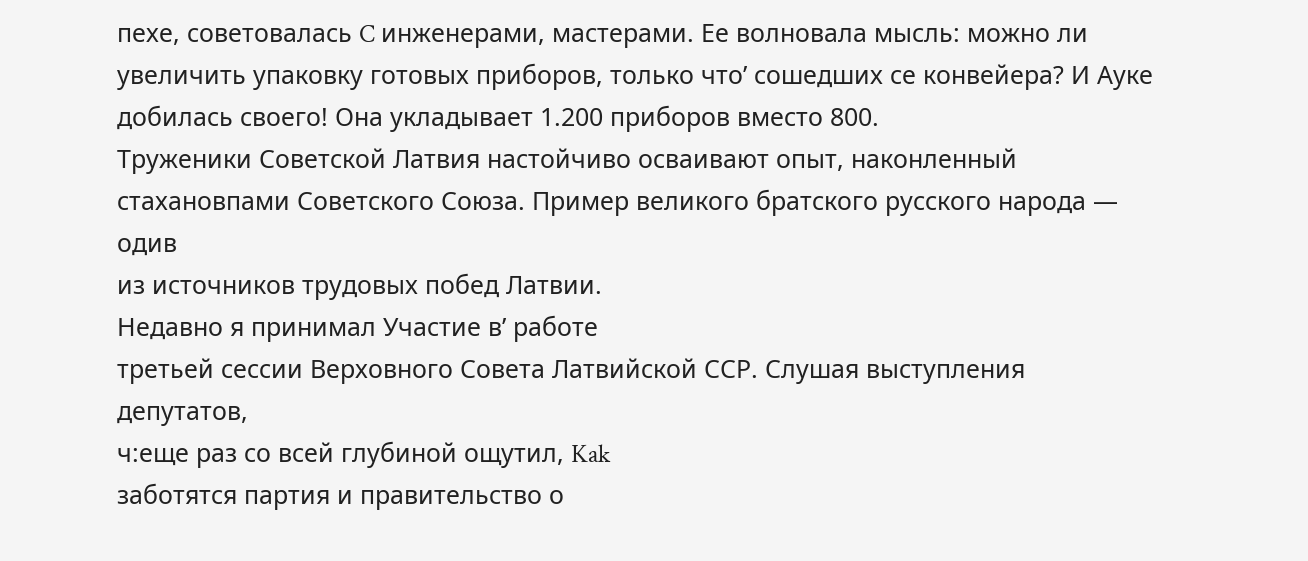пехе, советовалась C инженерами, мастерами. Ее волновала мысль: можно ли увеличить упаковку готовых приборов, только что’ сошедших се конвейера? И Ауке добилась своего! Она укладывает 1.200 приборов вместо 800.
Труженики Советской Латвия настойчиво осваивают опыт, наконленный стахановпами Советского Союза. Пример великого братского русского народа — одив
из источников трудовых побед Латвии.
Недавно я принимал Участие в’ работе
третьей сессии Верховного Совета Латвийской ССР. Слушая выступления депутатов,
ч:еще раз со всей глубиной ощутил, Kak
заботятся партия и правительство о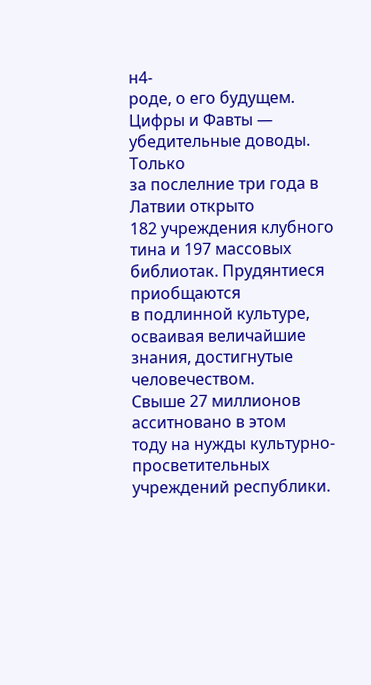н4-
роде, о его будущем. Цифры и Фавты — убедительные доводы. Только
за послелние три года в Латвии открыто
182 учреждения клубного тина и 197 массовых библиотак. Прудянтиеся приобщаются
в подлинной культуре, осваивая величайшие знания, достигнутые человечеством.
Свыше 27 миллионов асситновано в этом
тоду на нужды культурно-просветительных
учреждений республики.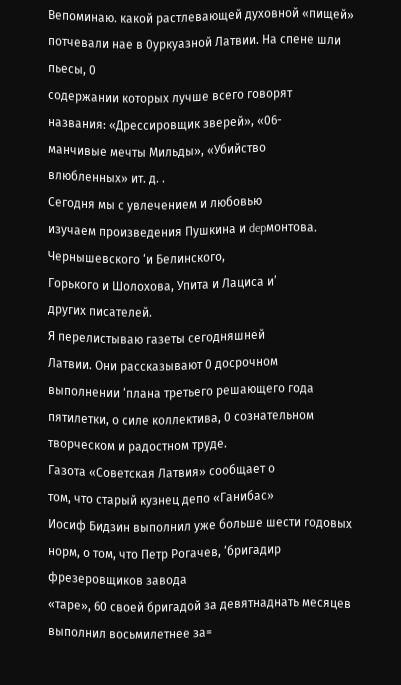Вепоминаю. какой растлевающей духовной «пищей» потчевали нае в 0уркуазной Латвии. На спене шли пьесы, 0
содержании которых лучше всего говорят
названия: «Дрессировщик зверей», «06-
манчивые мечты Мильды», «Убийство
влюбленных» ит. д. .
Сегодня мы с увлечением и любовью
изучаем произведения Пушкина и depмонтова. Чернышевского ‘и Белинского,
Горького и Шолохова, Упита и Лациса и’
других писателей.
Я перелистываю газеты сегодняшней
Латвии. Они рассказывают 0 досрочном
выполнении ‘плана третьего решающего года пятилетки, о силе коллектива, 0 сознательном творческом и радостном труде.
Газота «Советская Латвия» сообщает о
том, что старый кузнец депо «Ганибас»
Иосиф Бидзин выполнил уже больше шести годовых норм, о том, что Петр Рогачев, ‘бригадир фрезеровщиков завода
«таре», 60 своей бригадой за девятнаднать месяцев выполнил восьмилетнее за=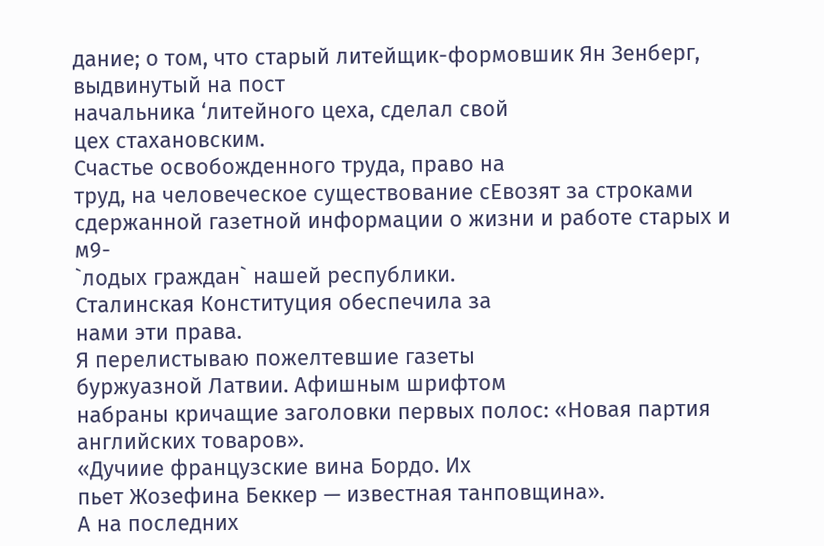дание; о том, что старый литейщик-формовшик Ян Зенберг, выдвинутый на пост
начальника ‘литейного цеха, сделал свой
цех стахановским.
Счастье освобожденного труда, право на
труд, на человеческое существование сЕвозят за строками сдержанной газетной информации о жизни и работе старых и м9-
`лодых граждан` нашей республики.
Сталинская Конституция обеспечила за
нами эти права.
Я перелистываю пожелтевшие газеты
буржуазной Латвии. Афишным шрифтом
набраны кричащие заголовки первых полос: «Новая партия английских товаров».
«Дучиие французские вина Бордо. Их
пьет Жозефина Беккер — известная танповщина».
А на последних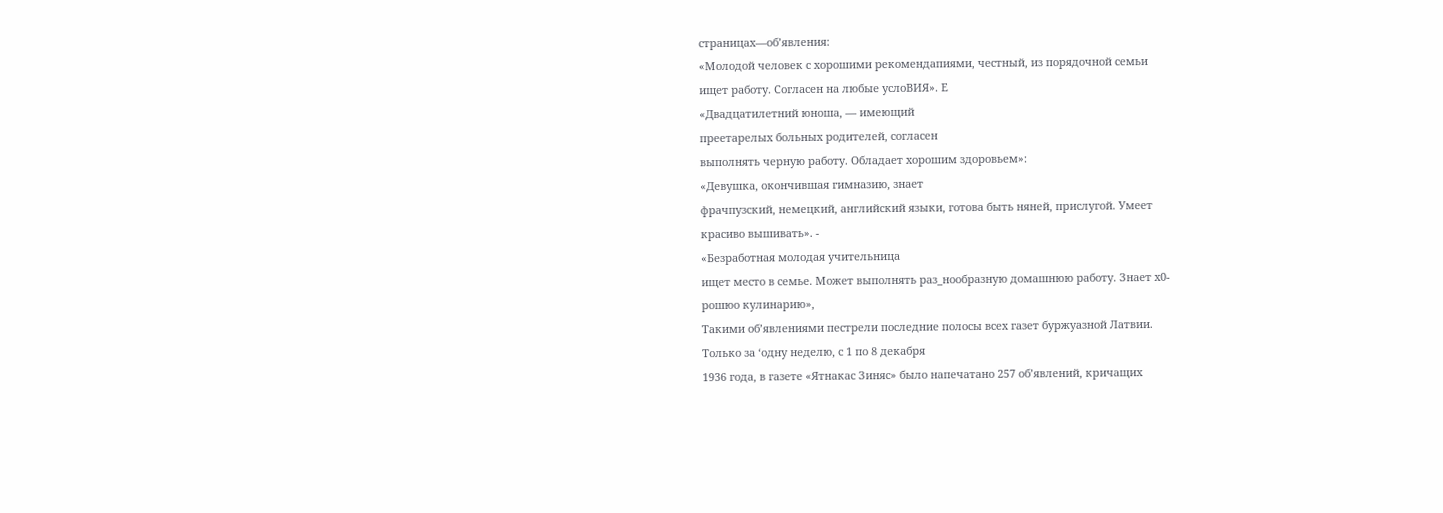страницах—об’явления:
«Молодой человек с хорошими рекомендапиями, честный, из порядочной семьи
ищет работу. Согласен на любые услоВИЯ». Е
«Двадцатилетний юноша, — имеющий
преетарелых больных родителей, согласен
выполнять черную работу. Обладает хорошим здоровьем»:
«Девушка, окончившая гимназию, знает
фрачпузский, немецкий, английский языки, готова быть няней, прислугой. Умеет
красиво вышивать». -
«Безработная молодая учительница
ищет место в семье. Может выполнять раз_нообразную домашнюю работу. Знает х0-
рошюо кулинарию»,
Такими об’явлениями пестрели последние полосы всех газет буржуазной Латвии.
Только за ‘одну неделю, с 1 по 8 декабря
1936 года, в газете «Ятнакас Зиняс» было напечатано 257 об’явлений, кричащих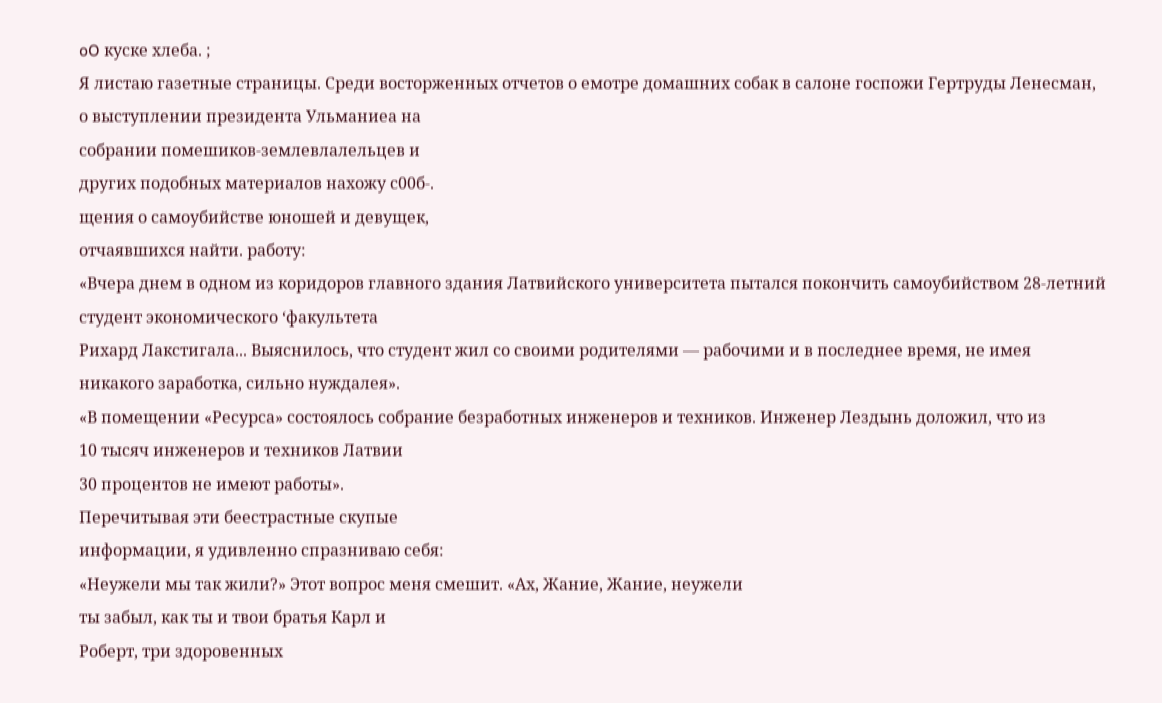oO куске хлеба. ;
Я листаю газетные страницы. Среди восторженных отчетов о емотре домашних собак в салоне госпожи Гертруды Ленесман,
о выступлении президента Ульманиеа на
собрании помешиков-землевлалельцев и
других подобных материалов нахожу с00б-.
щения о самоубийстве юношей и девущек,
отчаявшихся найти. работу:
«Вчера днем в одном из коридоров главного здания Латвийского университета пытался покончить самоубийством 28-летний студент экономического ‘факультета
Рихард Лакстигала... Выяснилось, что студент жил со своими родителями — рабочими и в последнее время, не имея никакого заработка, сильно нуждалея».
«В помещении «Ресурса» состоялось собрание безработных инженеров и техников. Инженер Лездынь доложил, что из
10 тысяч инженеров и техников Латвии
30 процентов не имеют работы».
Перечитывая эти беестрастные скупые
информации, я удивленно спразниваю себя:
«Неужели мы так жили?» Этот вопрос меня смешит. «Ах, Жание, Жание, неужели
ты забыл, как ты и твои братья Карл и
Роберт, три здоровенных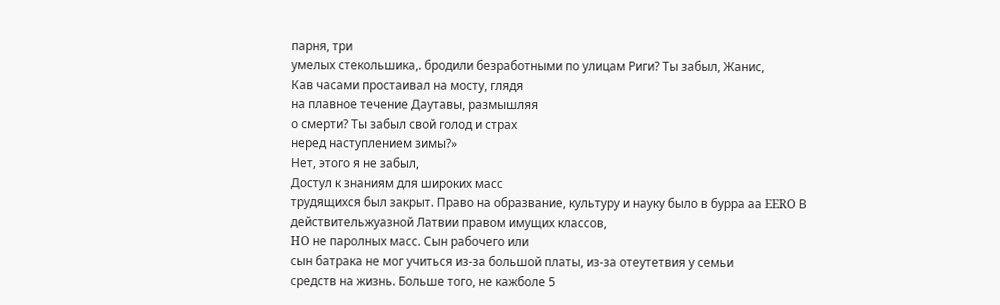парня, три
умелых стекольшика,. бродили безработными по улицам Риги? Ты забыл, Жанис,
Кав часами простаивал на мосту, глядя
на плавное течение Даутавы, размышляя
о смерти? Ты забыл свой голод и страх
неред наступлением зимы?»
Нет, этого я не забыл,
Достул к знаниям для широких масс
трудящихся был закрыт. Право на образвание, культуру и науку было в бурра аа EERO В
действительжуазной Латвии правом имущих классов,
HO не паролных масс. Сын рабочего или
сын батрака не мог учиться из-за большой платы, из-за отеутетвия у семьи
средств на жизнь. Больше того, не кажболе 5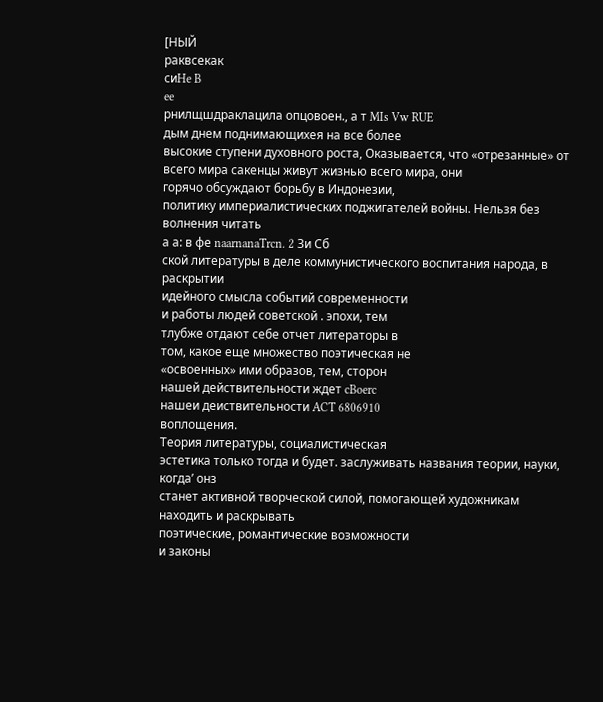[НЫЙ
раквсекак
сиHe B
ee
рнилщшдраклацила опцовоен., а т MIs Vw RUE
дым днем поднимающихея на все более
высокие ступени духовного роста, Оказывается, что «отрезанные» от всего мира сакенцы живут жизнью всего мира, они
горячо обсуждают борьбу в Индонезии,
политику империалистических поджигателей войны. Нельзя без волнения читать
а а: в фе naarnanaTrcn. 2 Зи Сб
ской литературы в деле коммунистического воспитания народа, в раскрытии
идейного смысла событий современности
и работы людей советской . эпохи, тем
тлубже отдают себе отчет литераторы в
том, какое еще множество поэтическая не
«освоенных» ими образов, тем, сторон
нашей действительности ждет cBoerc
нашеи деиствительности ACT 6806910
воплощения.
Теория литературы, социалистическая
эстетика только тогда и будет. заслуживать названия теории, науки, когда’ онз
станет активной творческой силой, помогающей художникам находить и раскрывать
поэтические, романтические возможности
и законы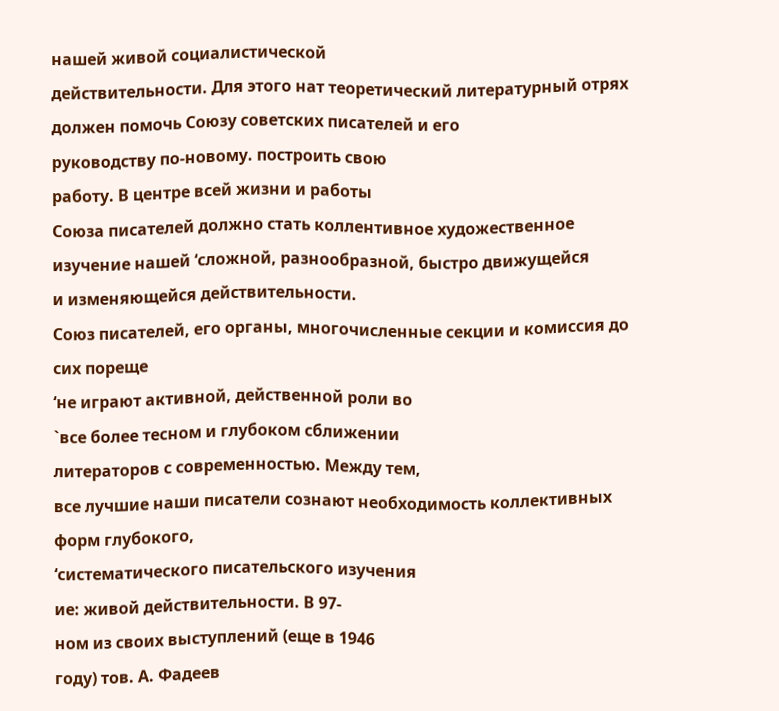нашей живой социалистической
действительности. Для этого нат теоретический литературный отрях должен помочь Союзу советских писателей и его
руководству по-новому. построить свою
работу. В центре всей жизни и работы
Союза писателей должно стать коллентивное художественное изучение нашей ‘сложной, разнообразной, быстро движущейся
и изменяющейся действительности.
Союз писателей, его органы, многочисленные секции и комиссия до сих пореще
‘не играют активной, действенной роли во
`все более тесном и глубоком сближении
литераторов с современностью. Между тем,
все лучшие наши писатели сознают необходимость коллективных форм глубокого,
‘систематического писательского изучения
ие: живой действительности. В 97-
ном из своих выступлений (еще в 1946
году) тов. А. Фадеев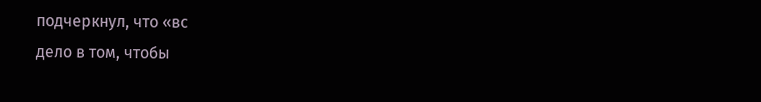подчеркнул, что «вс
дело в том, чтобы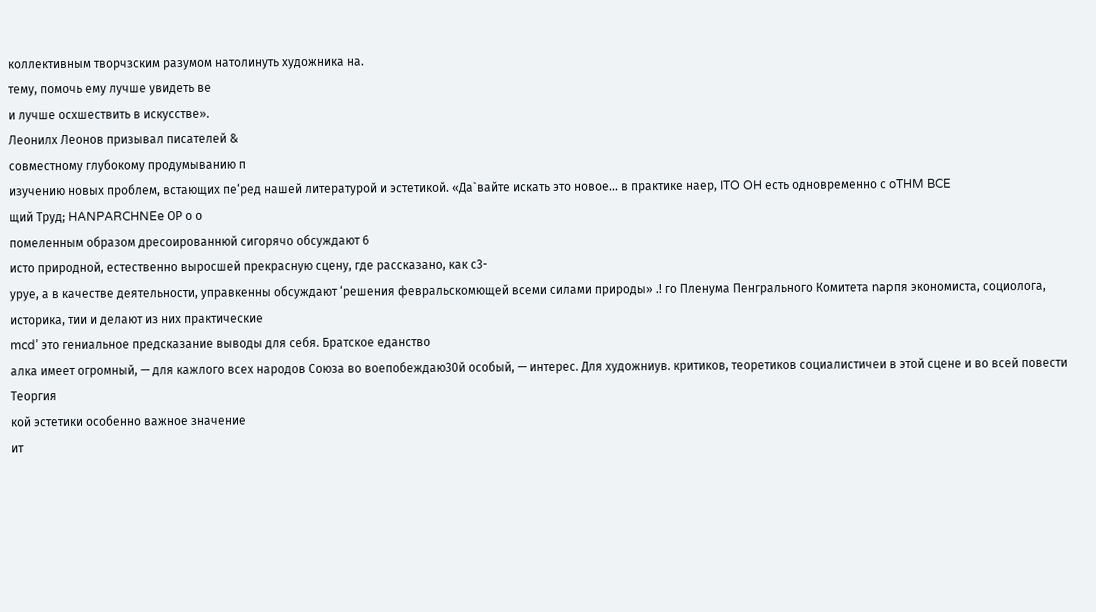коллективным творчзским разумом натолинуть художника на.
тему, помочь ему лучше увидеть ве
и лучше осхшествить в искусстве».
Леонилх Леонов призывал писателей &
совместному глубокому продумыванию п
изучению новых проблем, встающих пе‘ред нашей литературой и эстетикой. «Да`вайте искать это новое... в практике наep, ITO OH есть одновременно с oTHM BCE
щий Труд; HANPARCHNEe ОР о о
помеленным образом дресоированнюй сигорячо обсуждают 6
исто природной, естественно выросшей прекрасную сцену, где рассказано, как с3-
уруе, а в качестве деятельности, управкенны обсуждают ‘решения февральскомющей всеми силами природы» .! го Пленума Пенгрального Комитета napпя экономиста, социолога, историка, тии и делают из них практические
mcd’ это гениальное предсказание выводы для себя. Братское еданство
алка имеет огромный, — для кажлого всех народов Союза во воепобеждаю30й особый, — интерес. Для художниув. критиков, теоретиков социалистичеи в этой сцене и во всей повести Теоргия
кой эстетики особенно важное значение
ит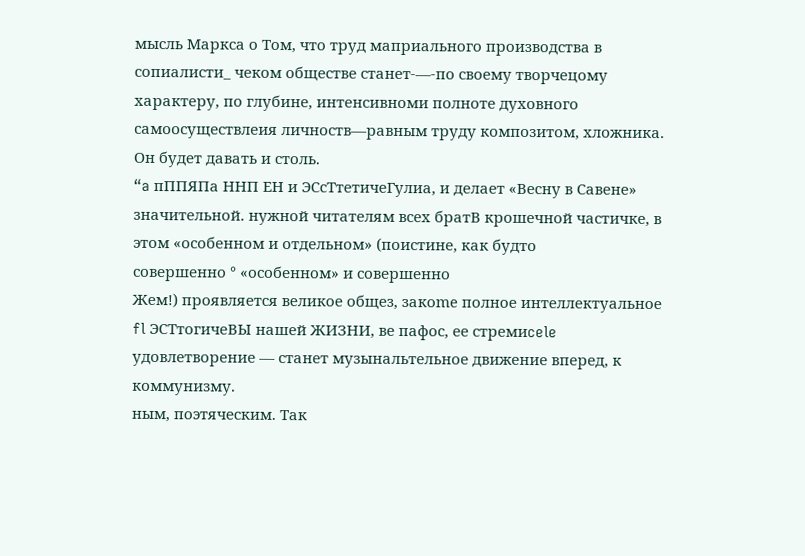мысль Маркса о Том, что труд маприального производства в сопиалисти_ чеком обществе станет-—-по своему творчецому характеру, по глубине, интенсивноми полноте духовного самоосуществлеия личноств—равным труду композитом, хложника. Он будет давать и столь.
“a пППЯПа ННП ЕН и ЭСсТтетичеГулиа, и делает «Весну в Савене» значительной. нужной читателям всех братВ крошечной частичке, в этом «особенном и отдельном» (поистине, как будто
совершенно ° «особенном» и совершенно
Жем!) проявляется великое общез, закоme полное интеллектуальное fl ЭСТтогичеВЫ нашей ЖИЗНИ, ве пафос, ее стремиcele удовлетворение — станет музынальтельное движение вперед, к коммунизму.
ным, поэтяческим. Так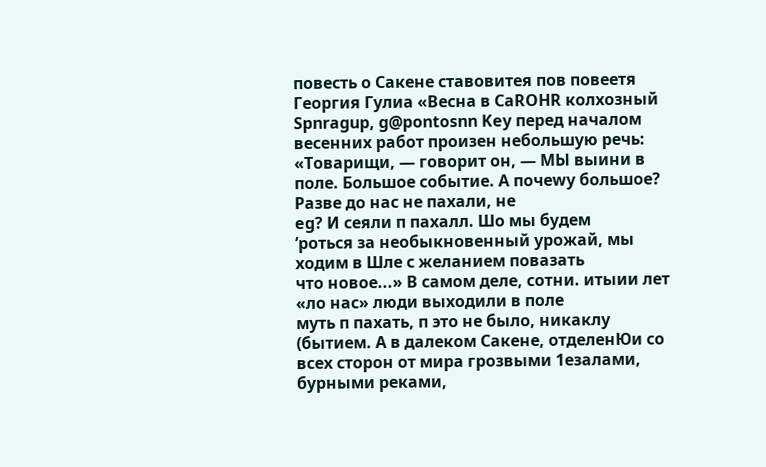повесть о Сакене ставовитея пов повеетя Георгия Гулиа «Весна в СаROHR колхозный Spnragup, g@pontosnn Keу перед началом весенних работ произен небольшую речь:
«Товарищи, — говорит он, — МЫ выини в поле. Большое событие. А почеwy большое? Разве до нас не пахали, не
eg? И сеяли п пахалл. Шо мы будем
’роться за необыкновенный урожай, мы
ходим в Шле с желанием повазать
что новое...» В самом деле, сотни. итыии лет «ло нас» люди выходили в поле
муть п пахать, п это не было, никаклу
(бытием. А в далеком Сакене, отделенЮи со всех сторон от мира грозвыми 1езалами, бурными реками,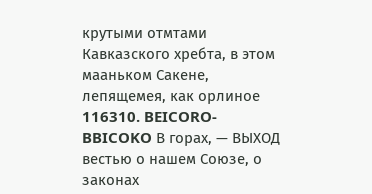крутыми отмтами Кавказского хребта, в этом мааньком Сакене, лепящемея, как орлиное
116310. BEICORO-BBICOKO В горах, — ВЫХОД
вестью о нашем Союзе, о законах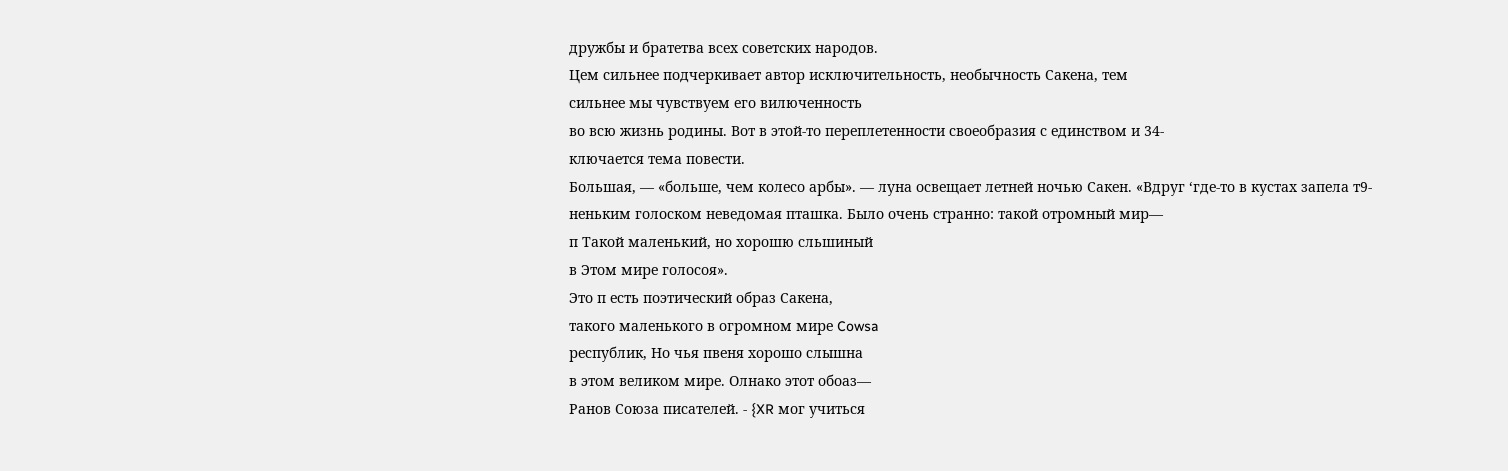дружбы и братетва всех советских народов.
Цем сильнее подчеркивает автор исключительность, необычность Сакена, тем
сильнее мы чувствуем его вилюченность
во всю жизнь родины. Вот в этой-то переплетенности своеобразия с единством и 34-
ключается тема повести.
Большая, — «больше, чем колесо арбы». — луна освещает летней ночью Caкен. «Вдруг ‘где-то в кустах запела т9-
неньким голоском неведомая пташка. Было очень странно: такой отромный мир—
п Такой маленький, но хорошю сльшиный
в Этом мире голосоя».
Это п есть поэтический образ Сакена,
такого маленького в огромном мире Cowsa
республик, Но чья пвеня хорошо слышна
в этом великом мире. Олнако этот обоаз—
Ранов Союза писателей. - {XR мог учиться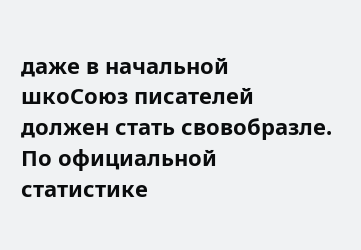даже в начальной шкоСоюз писателей должен стать свовобразле. По официальной статистике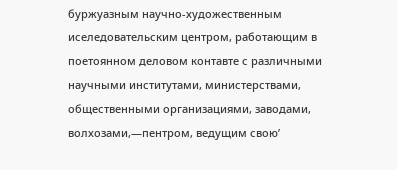буржуазным научно-художественным иселедовательским центром, работающим в поетоянном деловом контавте с различными научными институтами, министерствами, общественными организациями, заводами, волхозами,—пентром, ведущим свою’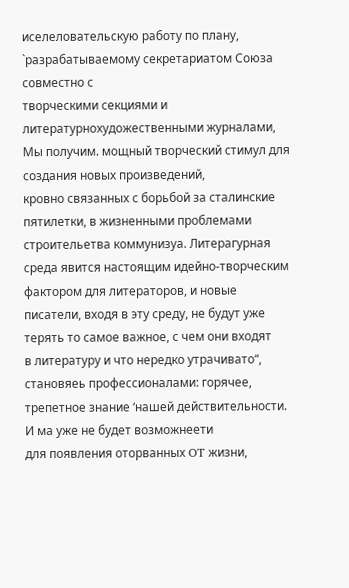иселеловательскую работу по плану, `разрабатываемому секретариатом Союза совместно с
творческими секциями и литературнохудожественными журналами,
Мы получим. мощный творческий стимул для создания новых произведений,
кровно связанных с борьбой за сталинские пятилетки, в жизненными проблемами строительетва коммунизуа. Литерагурная среда явится настоящим идейно-творческим фактором для литераторов, и новые
писатели, входя в эту среду, не будут уже
терять то самое важное, с чем они входят
в литературу и что нередко утрачивато“,
становяеь профессионалами: горячее, трепетное знание ‘нашей действительности.
И ма уже не будет возможнеети
для появления оторванных OT жизни,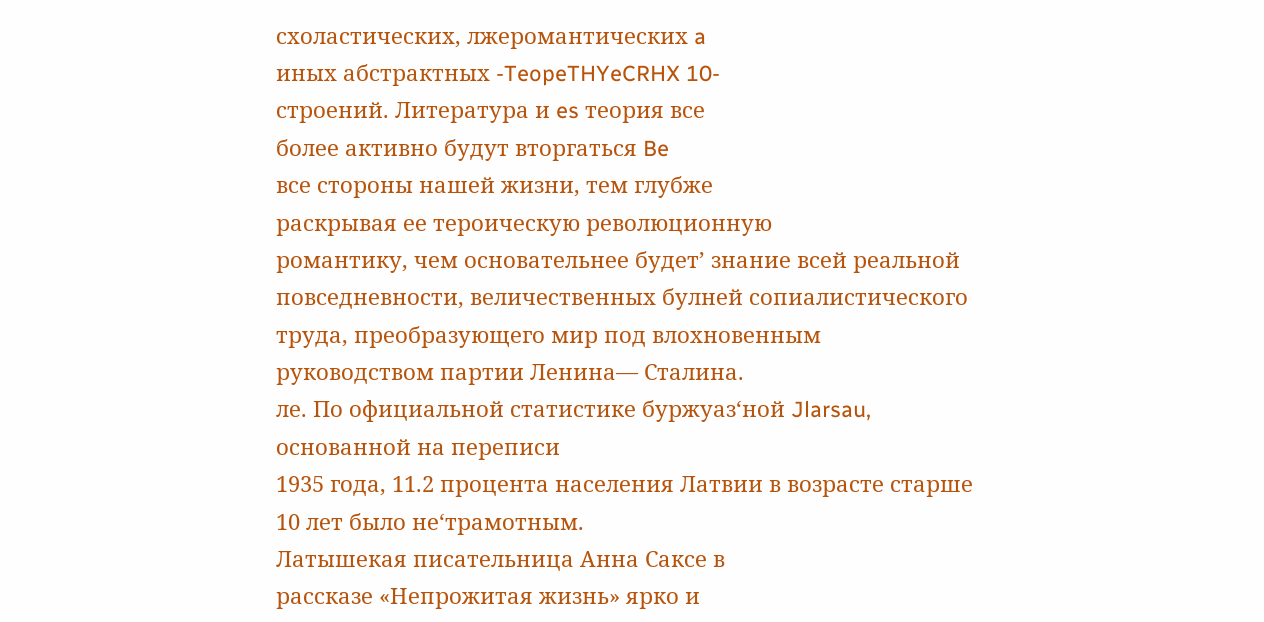схоластических, лжеромантических a
иных абстрактных -TeopeTHYeCRHX 10-
строений. Литература и es теория все
более активно будут вторгаться Be
все стороны нашей жизни, тем глубже
раскрывая ее тероическую революционную
романтику, чем основательнее будет’ знание всей реальной повседневности, величественных булней сопиалистического труда, преобразующего мир под влохновенным
руководством партии Ленина— Сталина.
ле. По официальной статистике буржуаз‘ной Jlarsau, основанной на переписи
1935 года, 11.2 процента населения Латвии в возрасте старше 10 лет было не‘трамотным.
Латышекая писательница Анна Саксе в
рассказе «Непрожитая жизнь» ярко и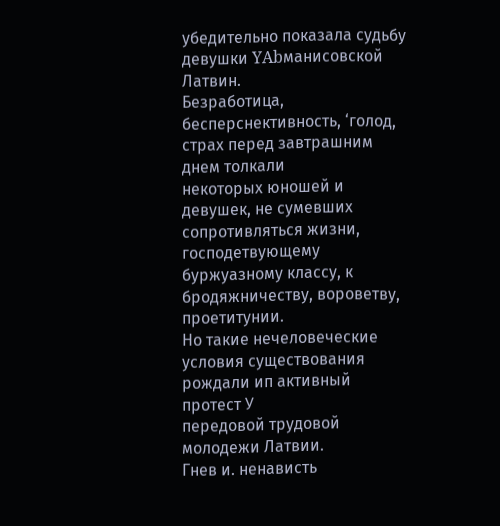убедительно показала судьбу девушки YAbманисовской Латвин.
Безработица, бесперснективность, ‘голод,
страх перед завтрашним днем толкали
некоторых юношей и девушек, не сумевших сопротивляться жизни, господетвующему буржуазному классу, к бродяжничеству, вороветву, проетитунии.
Но такие нечеловеческие условия существования рождали ип активный протест У
передовой трудовой молодежи Латвии.
Гнев и. ненависть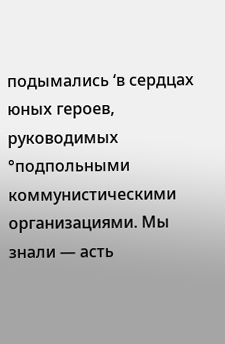подымались ‘в сердцах
юных героев, руководимых °подпольными
коммунистическими организациями. Мы
знали — асть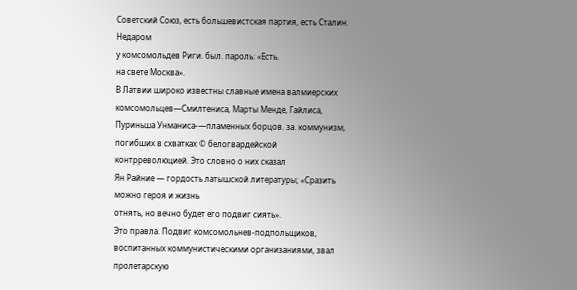Советский Союз, есть большевистская партия, есть Сталин. Недаром
у комсомольдев Риги. был. пароль: «Есть.
на свете Москва».
В Латвии широко известны славные имена валмиерских комсомольцев—Смилтениса, Марты Менде, Гайлиса, Пуриньша Унманиса-—пламенных борцов. за. коммунизм,
погибших в схватках © белогвардейской
контрреволюцией. Это словно о них сказал
Ян Райние — гордость латышской литературы; «Сразить можно героя и жизнь
отнять, но вечно будет его подвиг сиять».
Это правла. Подвиг комсомольнев-подпольщиков, воспитанных коммунистическими организаниями, звал пролетарскую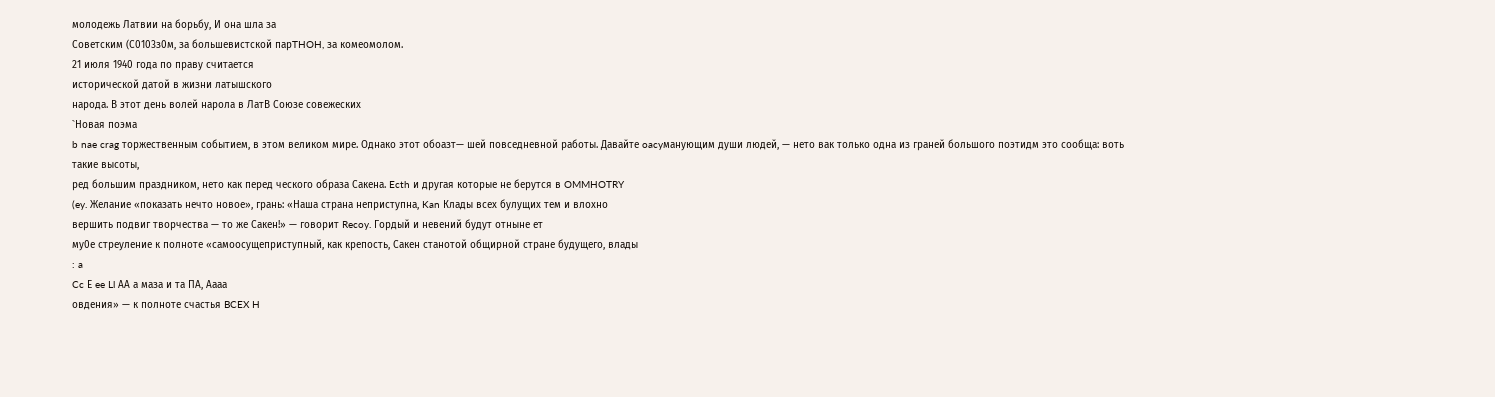молодежь Латвии на борьбу, И она шла за
Советским (С0103з0м, за большевистской парTHOH, за комеомолом.
21 июля 1940 года по праву считается
исторической датой в жизни латышского
народа. В этот день волей нарола в ЛатВ Союзе совежеских
`Новая поэма
b nae crag торжественным событием, в этом великом мире. Однако этот обоазт— шей повседневной работы. Давайте oacyманующим души людей, — нето вак только одна из граней большого поэтидм это сообща: воть такие высоты,
ред большим праздником, нето как перед ческого образа Сакена. Ecth и другая которые не берутся в OMMHOTRY
(ey. Желание «показать нечто новое», грань: «Наша страна неприступна, Kan Клады всех булущих тем и влохно
вершить подвиг творчества — то же Сакен!» — говорит Recoy. Гордый и невений будут отныне ет
му0е стреуление к полноте «самоосущеприступный, как крепость, Сакен станотой общирной стране будущего, влады
: a
Cc Е ee Ll АА а маза и та ПА, Аааа
овдения» — к полноте счастья BCEX H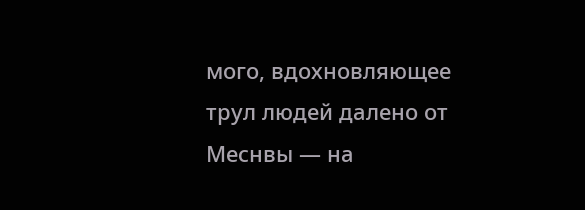мого, вдохновляющее трул людей далено от Меснвы — на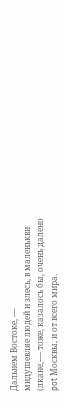Дальнем Востоке, —
мидушевляе людей и злесь, в маленькви
(лкане,-— тоже, казалось бы, очень далено
pot Москвы, и от всего мира.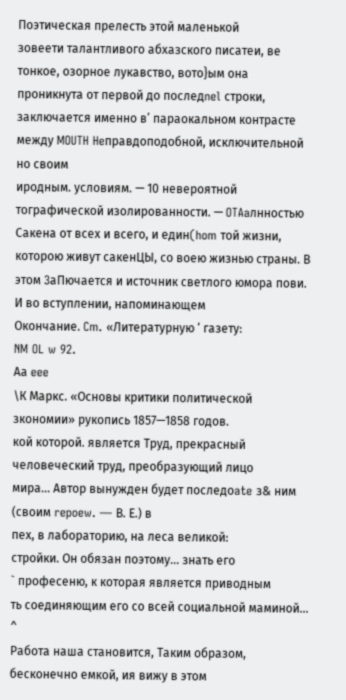Поэтическая прелесть этой маленькой
зовеети талантливого абхазского писатеи, ве тонкое, озорное лукавство, вото}ым она проникнута от первой до последnel строки, заключается именно в’ параокальном контрасте между MOUTH Heправдоподобной, исключительной но своим
иродным. условиям. — 10 невероятной
тографической изолированности. — OTAaлнностью Сакена от всех и всего, и един(hom той жизни, которою живут сакенЦЫ, со воею жизнью страны. В этом 3aПючается и источник светлого юмора пови. И во вступлении, напоминающем
Окончание. Cm. «Литературную ‘ газету:
NM OL w 92.
Аа eee
\К Маркс. «Основы критики политической
зкономии» рукопись 1857—1858 годов.
кой которой. является Труд, прекрасный
человеческий труд, преобразующий лицо
мира... Автор вынужден будет последоate з& ним (своим repoew. — В. Е.) в
пех, в лабораторию, на леса великой:
стройки. Он обязан поэтому... знать его
` професеню, к которая является приводным
ть соединяющим его со всей социальной маминой... ^
Работа наша становится, Таким образом, бесконечно емкой, ия вижу в этом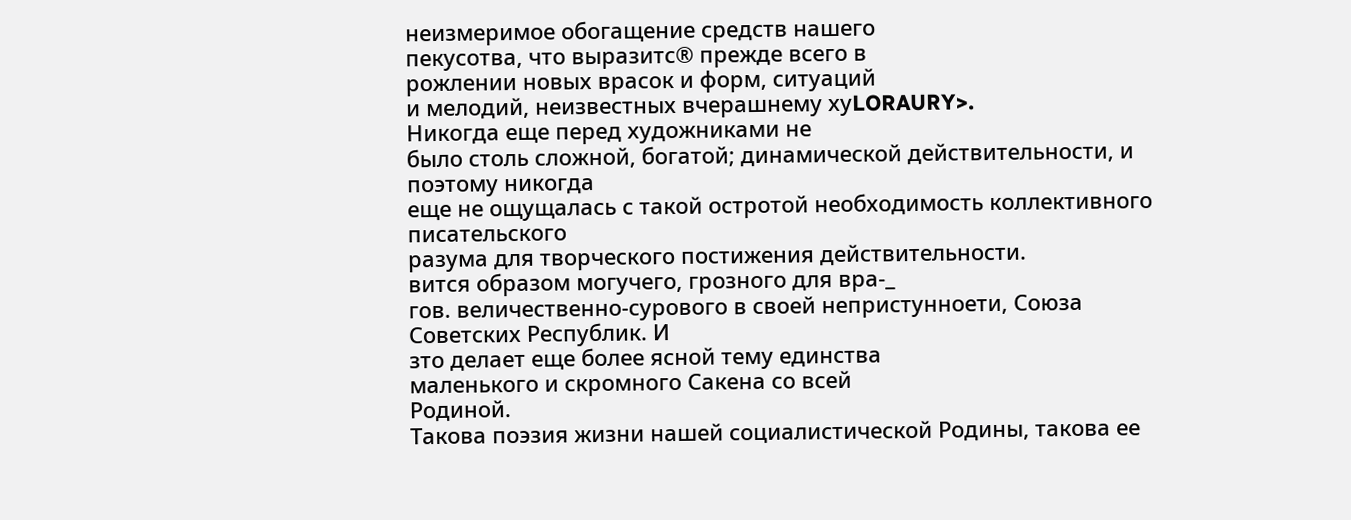неизмеримое обогащение средств нашего
пекусотва, что выразитс® прежде всего в
рожлении новых врасок и форм, ситуаций
и мелодий, неизвестных вчерашнему хуLORAURY>.
Никогда еще перед художниками не
было столь сложной, богатой; динамической действительности, и поэтому никогда
еще не ощущалась с такой остротой необходимость коллективного писательского
разума для творческого постижения действительности.
вится образом могучего, грозного для вра-_
гов. величественно-сурового в своей непристунноети, Союза Советских Республик. И
зто делает еще более ясной тему единства
маленького и скромного Сакена со всей
Родиной.
Такова поэзия жизни нашей социалистической Родины, такова ее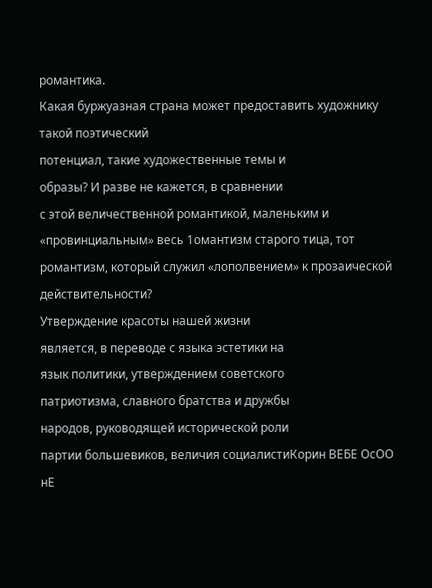романтика.
Какая буржуазная страна может предоставить художнику такой поэтический
потенциал, такие художественные темы и
образы? И разве не кажется, в сравнении
с этой величественной романтикой, маленьким и «провинциальным» весь 1омантизм старого тица, тот романтизм, который служил «лополвением» к прозаической действительности?
Утверждение красоты нашей жизни
является, в переводе с языка эстетики на
язык политики, утверждением советского
патриотизма, славного братства и дружбы
народов, руководящей исторической роли
партии большевиков, величия социалистиКорин ВЕБЕ ОсОО нЕ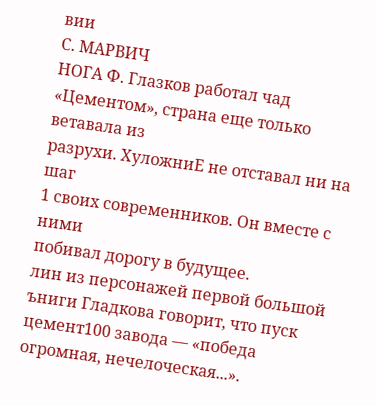вии
С. МАРВИЧ
НОГА Ф. Глазков работал чад «Цементом», страна еще только ветавала из
разрухи. ХуложниЕ не отставал ни на шаг
1 своих современников. Он вместе с ними
побивал дорогу в будущее.
лин из персонажей первой большой
ъниги Гладкова говорит, что пуск цемент100 завода — «победа огромная, нечелоческая...».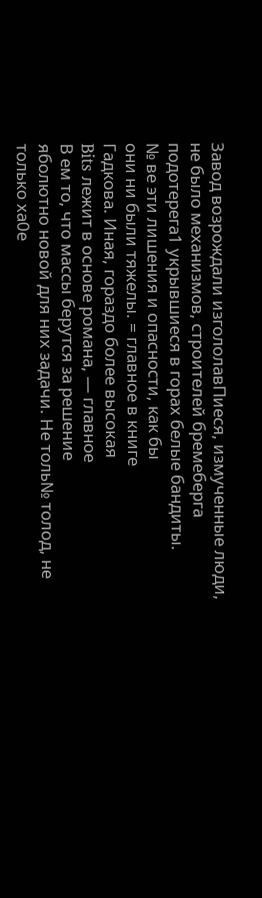Завод возрождали изгололавПиеся, измученные люди, не было механизмов, строителей бремеберга подотерега1 укрывшиеся в горах белые бандиты.
№ ве эти лишения и опасности, как бы
они ни были тяжелы. = главное в книге
Гадкова. Иная, гораздо более высокая
Bits лежит в основе романа, — главное
В ем то, что массы берутся за решение
яболютно новой для них задачи. Не толь№ толод, не только ха0е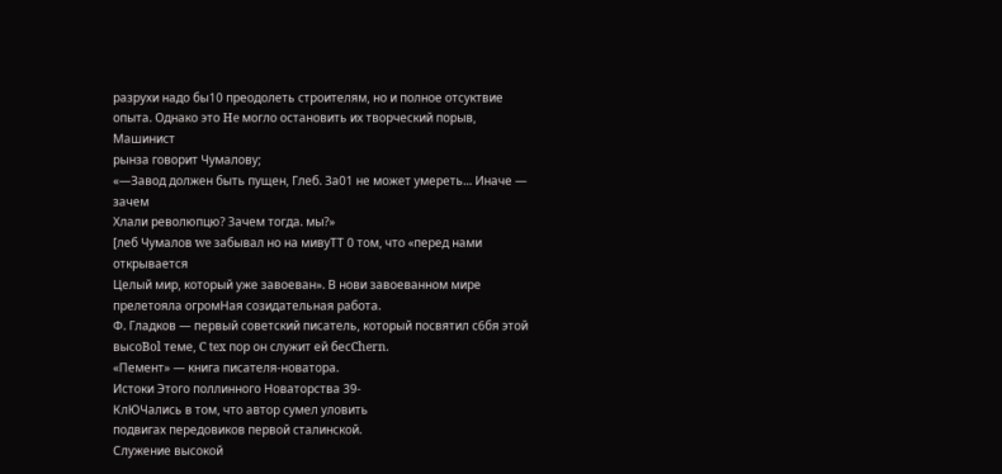разрухи надо бы10 преодолеть строителям, но и полное отсуктвие опыта. Однако это He могло остановить их творческий порыв, Машинист
рынза говорит Чумалову;
«—Завод должен быть пущен, Глеб. За01 не может умереть... Иначе — зачем
Хлали революпцю? Зачем тогда. мы?»
[леб Чумалов we забывал но на мивуТТ 0 том, что «перед нами открывается
Целый мир, который уже завоеван». В нови завоеванном мире прелетояла огромНая созидательная работа.
Ф. Гладков — первый советский писатель, который посвятил с6бя этой высоBol теме, C tex пор он служит ей бесChern.
«Пемент» — книга писателя-новатора.
Истоки Этого поллинного Новаторства 39-
КлЮЧались в том, что автор сумел уловить
подвигах передовиков первой сталинской.
Служение высокой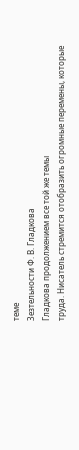теме
Зезтельности Ф. В. Гладкова
Гладкова продолжением все той же темы
труда. Нисатель стремится отобразить огромные перемены, которые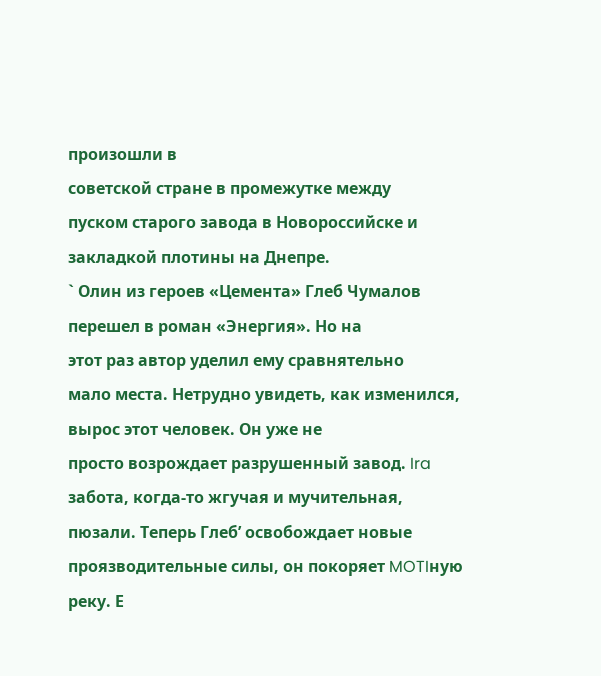произошли в
советской стране в промежутке между
пуском старого завода в Новороссийске и
закладкой плотины на Днепре.
` Олин из героев «Цемента» Глеб Чумалов перешел в роман «Энергия». Но на
этот раз автор уделил ему сравнятельно
мало места. Нетрудно увидеть, как изменился, вырос этот человек. Он уже не
просто возрождает разрушенный завод. Ira
забота, когда-то жгучая и мучительная,
пюзали. Теперь Глеб’ освобождает новые
проязводительные силы, он покоряет MOTIную реку. Е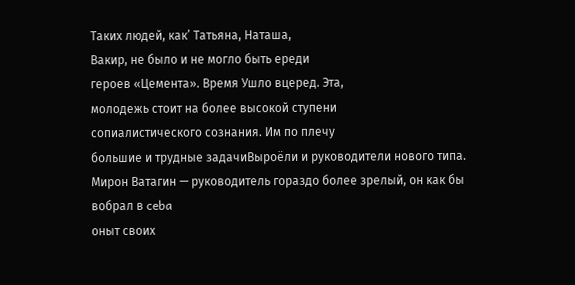Таких людей, как’ Татьяна, Наташа,
Вакир, не было и не могло быть ереди
героев «Цемента». Время Ушло вцеред. Эта,
молодежь стоит на более высокой ступени
сопиалистического сознания. Им по плечу
большие и трудные задачиВыроёли и руководители нового типа.
Мирон Ватагин — руководитель гораздо более зрелый, он как бы вобрал в ceba
оныт своих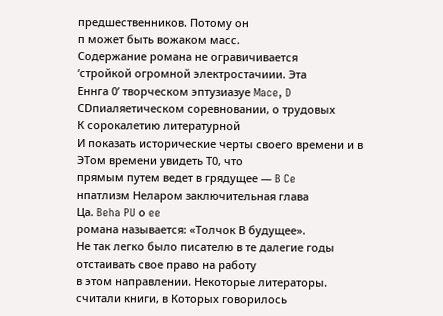предшественников. Потому он
п может быть вожаком масс.
Содержание романа не огравичивается
‘стройкой огромной электростачиии. Эта
Еннга 0’ творческом эптузиазуе Mace, D CDпиаляетическом соревновании, о трудовых
К сорокалетию литературной
И показать исторические черты своего времени и в ЭТом времени увидеть Т0, что
прямым путем ведет в грядущее — B Ce
нпатлизм Неларом заключительная глава
Ца. Beha PU о ee
романа называется: «Толчок В будущее».
Не так легко было писателю в те далегие годы отстаивать свое право на работу
в этом направлении. Некоторые литераторы. считали книги, в Которых говорилось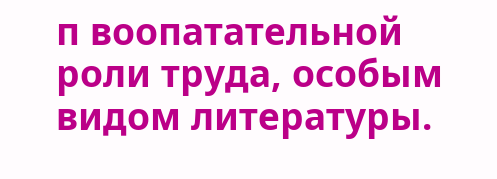п воопатательной роли труда, особым
видом литературы.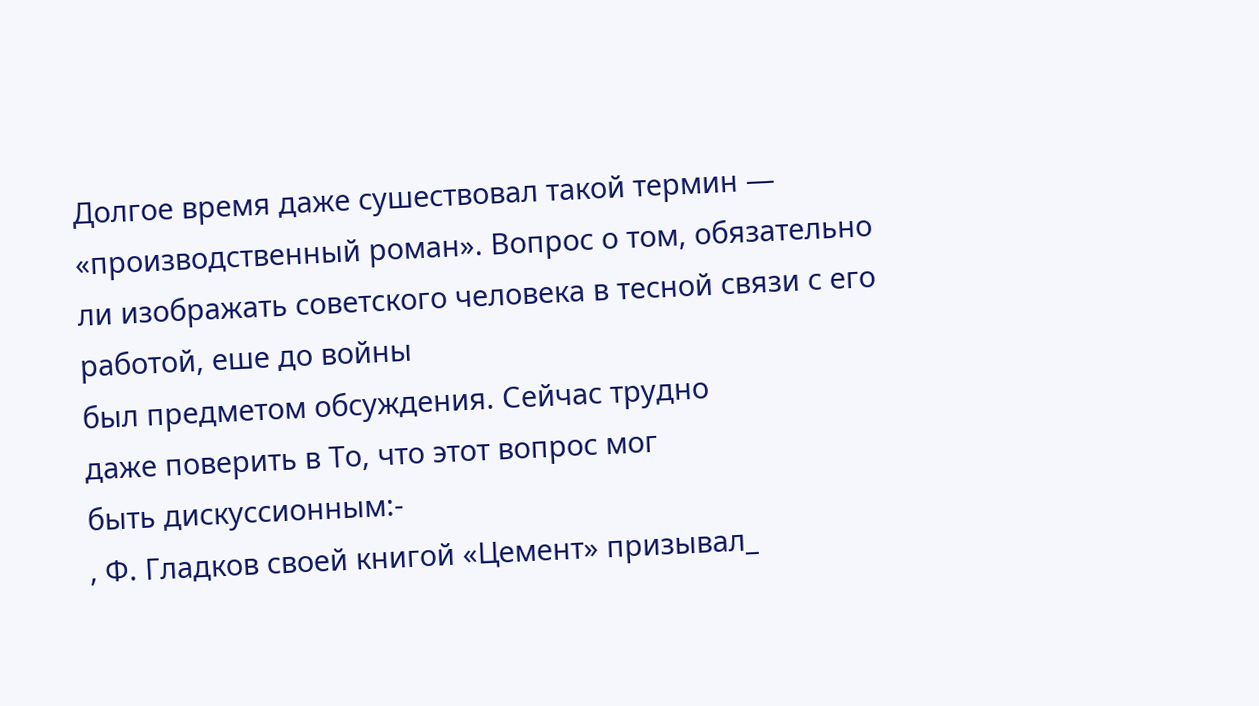Долгое время даже сушествовал такой термин — «производственный роман». Вопрос о том, обязательно
ли изображать советского человека в тесной связи с его работой, еше до войны
был предметом обсуждения. Сейчас трудно
даже поверить в То, что этот вопрос мог
быть дискуссионным:-
‚ Ф. Гладков своей книгой «Цемент» призывал_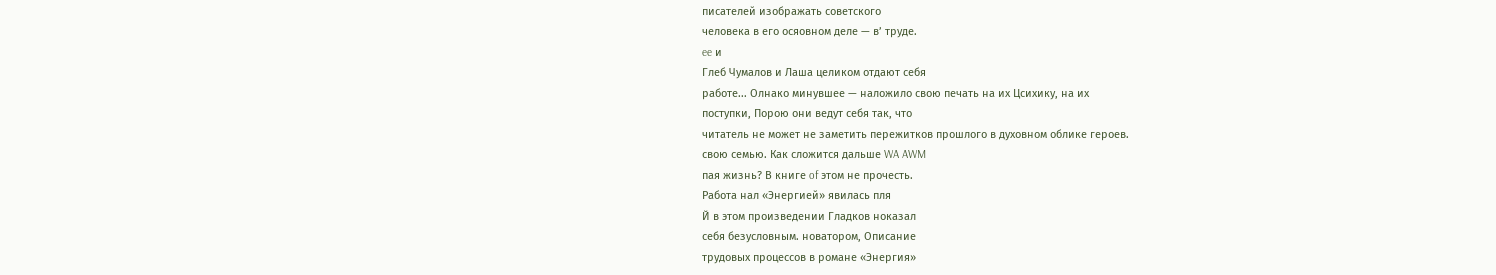писателей изображать советского
человека в его осяовном деле — в’ труде.
ee и
Глеб Чумалов и Лаша целиком отдают себя
работе... Олнако минувшее — наложило свою печать на их Цсихику, на их
поступки, Порою они ведут себя так, что
читатель не может не заметить пережитков прошлого в духовном облике героев.
свою семью. Как сложится дальше WA AWM
пая жизнь? В книге of этом не прочесть.
Работа нал «Энергией» явилась пля
Й в этом произведении Гладков ноказал
себя безусловным. новатором, Описание
трудовых процессов в романе «Энергия»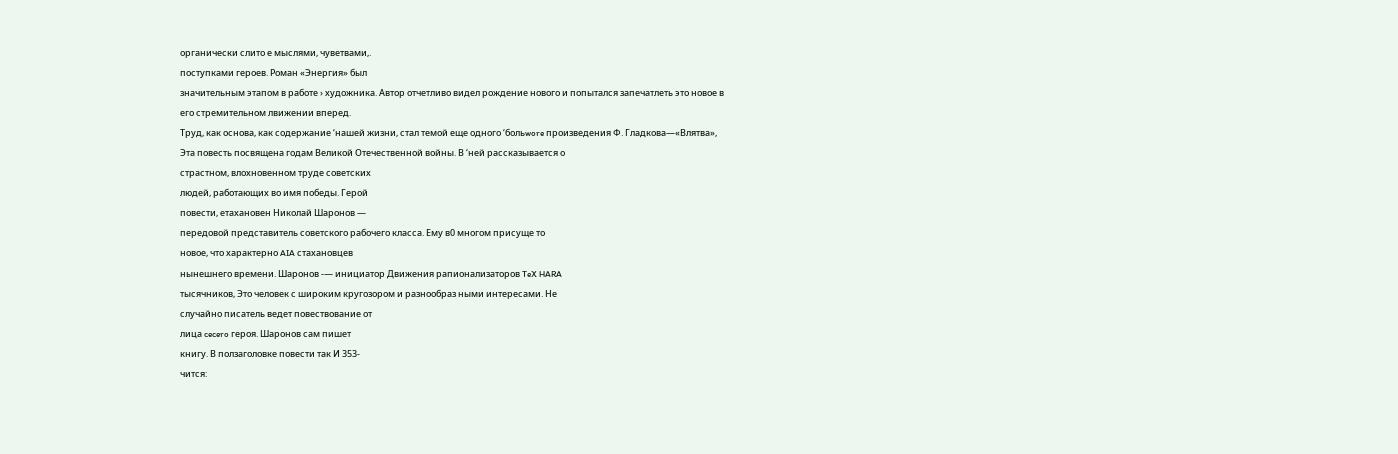органически слито е мыслями, чуветвами,.
поступками героев. Роман «Энергия» был
значительным этапом в работе › художника. Автор отчетливо видел рождение нового и попытался запечатлеть это новое в
его стремительном лвижении вперед.
Труд, как основа, как содержание ‘нашей жизни, стал темой еще одного ‘больwore произведения Ф. Гладкова—«Влятва»,
Эта повесть посвящена годам Великой Отечественной войны. В ‘ней рассказывается о
страстном, влохновенном труде советских
людей, работающих во имя победы. Герой
повести, етахановен Николай Шаронов —
передовой представитель советского рабочего класса. Ему в0 многом присуще то
новое, что характерно AIA стахановцев
нынешнего времени. Шаронов -— инициатор Движения рапионализаторов TeX HARA
тысячников, Это человек с широким кругозором и разнообраз ными интересами. Не
случайно писатель ведет повествование от
лица cecero героя. Шаронов сам пишет
книгу. В ползаголовке повести так И 353-
чится: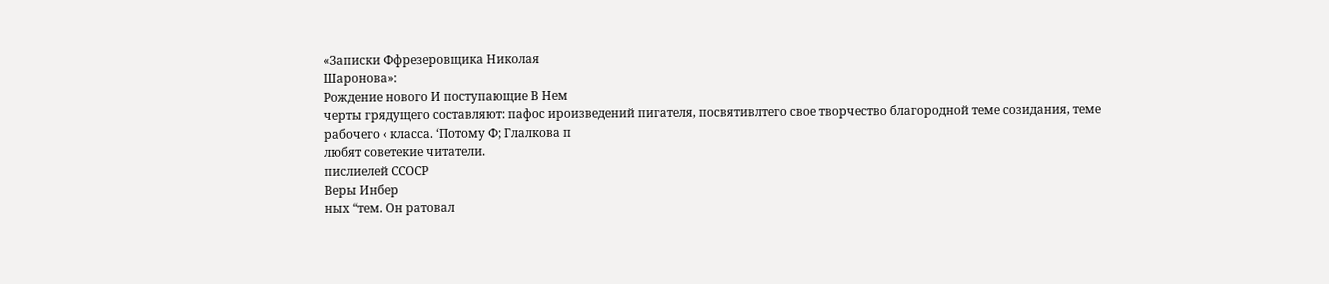«Записки Ффрезеровщика Николая
Шаронова»:
Рождение нового И поступающие В Нем
черты грядущего составляют: пафос ироизведений пигателя, посвятивлтего свое творчество благородной теме созидания, теме
рабочего ‹ класса. ‘Потому Ф; Глалкова п
любят советекие читатели.
пислиелей ССОСР
Веры Инбер
ных “тем. Он ратовал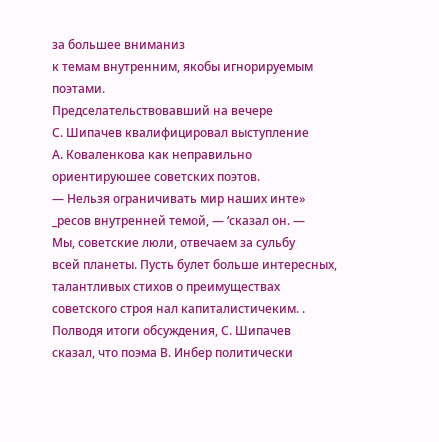за большее вниманиз
к темам внутренним, якобы игнорируемым
поэтами.
Предселательствовавший на вечере
С. Шипачев квалифицировал выступление
А. Коваленкова как неправильно ориентируюшее советских поэтов.
— Нельзя ограничивать мир наших инте»
_ресов внутренней темой, — ‘сказал он. —
Мы, советские люли, отвечаем за сульбу
всей планеты. Пусть булет больше интересных, талантливых стихов о преимуществах советского строя нал капиталистичеким. .
Полводя итоги обсуждения, С. Шипачев
сказал, что поэма В. Инбер политически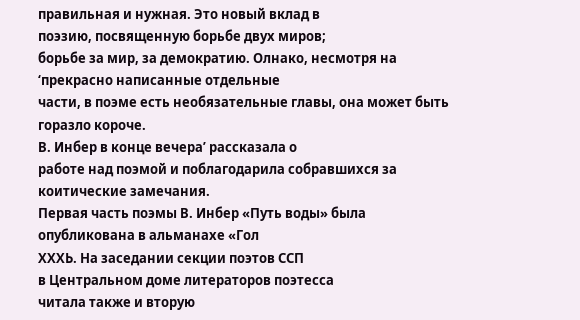правильная и нужная. Это новый вклад в
поэзию, посвященную борьбе двух миров;
борьбе за мир, за демократию. Олнако, несмотря на ‘прекрасно написанные отдельные
части, в поэме есть необязательные главы, она может быть горазло короче.
В. Инбер в конце вечера’ рассказала о
работе над поэмой и поблагодарила собравшихся за коитические замечания.
Первая часть поэмы В. Инбер «Путь воды» была опубликована в альманахе «Гол
ХХХЬ. На заседании секции поэтов ССП
в Центральном доме литераторов поэтесса
читала также и вторую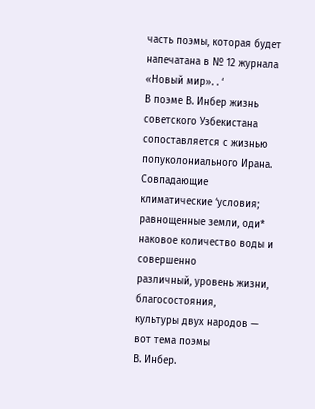часть поэмы, которая будет напечатана в № 12 журнала «Новый мир». . ‘
В поэме В. Инбер жизнь советского Узбекистана сопоставляется с жизнью попуколониального Ирана. Совпадающие климатические ‘условия; равнощенные земли, оди*
наковое количество воды и совершенно
различный, уровень жизни, благосостояния,
культуры двух народов — вот тема поэмы
В. Инбер.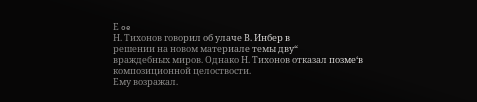Е oe
Н. Тихонов говорил об улаче В. Инбер в
решении на новом материале темы дву“
враждебных миров. Однако Н. Тихонов отказал позме‘в композиционной целоствости.
Ему возражал.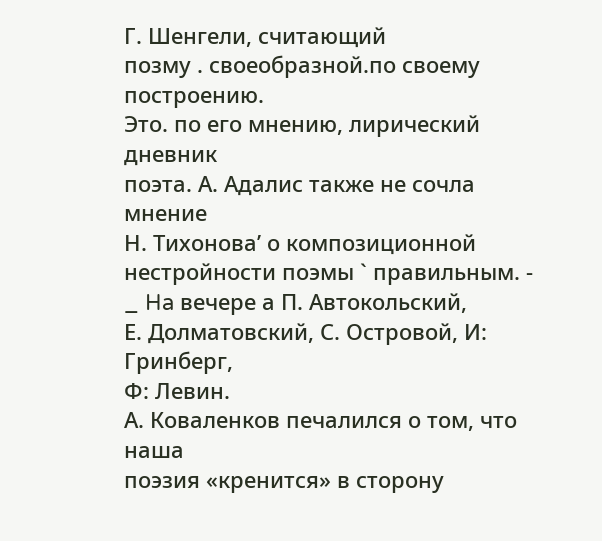Г. Шенгели, считающий
позму . своеобразной.по своему построению.
Это. по его мнению, лирический дневник
поэта. А. Адалис также не сочла мнение
Н. Тихонова’ о композиционной нестройности поэмы ` правильным. -
_ Ha вечере а П. Автокольский,
Е. Долматовский, С. Островой, И: Гринберг,
Ф: Левин.
А. Коваленков печалился о том, что наша
поэзия «кренится» в сторону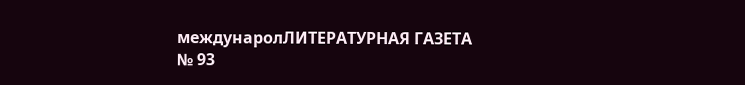междунаролЛИТЕРАТУРНАЯ ГАЗЕТА
№ 93